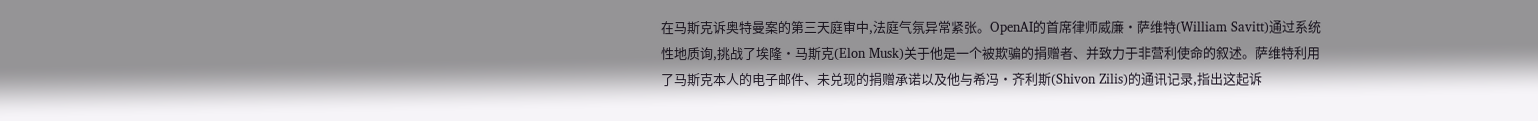在马斯克诉奥特曼案的第三天庭审中,法庭气氛异常紧张。OpenAI的首席律师威廉·萨维特(William Savitt)通过系统性地质询,挑战了埃隆·马斯克(Elon Musk)关于他是一个被欺骗的捐赠者、并致力于非营利使命的叙述。萨维特利用了马斯克本人的电子邮件、未兑现的捐赠承诺以及他与希冯·齐利斯(Shivon Zilis)的通讯记录,指出这起诉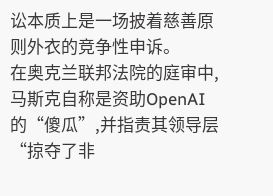讼本质上是一场披着慈善原则外衣的竞争性申诉。
在奥克兰联邦法院的庭审中,马斯克自称是资助OpenAI的“傻瓜”,并指责其领导层“掠夺了非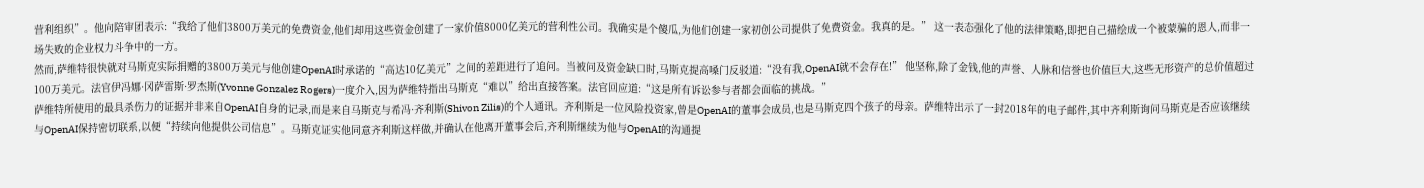营利组织”。他向陪审团表示:“我给了他们3800万美元的免费资金,他们却用这些资金创建了一家价值8000亿美元的营利性公司。我确实是个傻瓜,为他们创建一家初创公司提供了免费资金。我真的是。” 这一表态强化了他的法律策略,即把自己描绘成一个被蒙骗的恩人,而非一场失败的企业权力斗争中的一方。
然而,萨维特很快就对马斯克实际捐赠的3800万美元与他创建OpenAI时承诺的“高达10亿美元”之间的差距进行了追问。当被问及资金缺口时,马斯克提高嗓门反驳道:“没有我,OpenAI就不会存在!” 他坚称,除了金钱,他的声誉、人脉和信誉也价值巨大,这些无形资产的总价值超过100万美元。法官伊冯娜·冈萨雷斯·罗杰斯(Yvonne Gonzalez Rogers)一度介入,因为萨维特指出马斯克“难以”给出直接答案。法官回应道:“这是所有诉讼参与者都会面临的挑战。”
萨维特所使用的最具杀伤力的证据并非来自OpenAI自身的记录,而是来自马斯克与希冯·齐利斯(Shivon Zilis)的个人通讯。齐利斯是一位风险投资家,曾是OpenAI的董事会成员,也是马斯克四个孩子的母亲。萨维特出示了一封2018年的电子邮件,其中齐利斯询问马斯克是否应该继续与OpenAI保持密切联系,以便“持续向他提供公司信息”。马斯克证实他同意齐利斯这样做,并确认在他离开董事会后,齐利斯继续为他与OpenAI的沟通提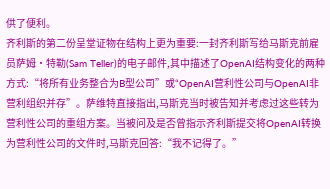供了便利。
齐利斯的第二份呈堂证物在结构上更为重要:一封齐利斯写给马斯克前雇员萨姆·特勒(Sam Teller)的电子邮件,其中描述了OpenAI结构变化的两种方式:“将所有业务整合为B型公司”或“OpenAI营利性公司与OpenAI非营利组织并存”。萨维特直接指出,马斯克当时被告知并考虑过这些转为营利性公司的重组方案。当被问及是否曾指示齐利斯提交将OpenAI转换为营利性公司的文件时,马斯克回答:“我不记得了。”